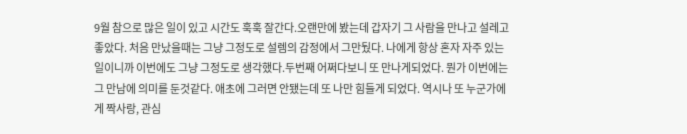9월 참으로 많은 일이 있고 시간도 훅훅 잘간다.오랜만에 봤는데 갑자기 그 사람을 만나고 설레고 좋았다. 처음 만났을때는 그냥 그정도로 설렘의 감정에서 그만뒀다. 나에게 항상 혼자 자주 있는 일이니까 이번에도 그냥 그정도로 생각했다.두번째 어쩌다보니 또 만나게되었다. 뭔가 이번에는 그 만남에 의미를 둔것같다. 애초에 그러면 안됐는데 또 나만 힘들게 되었다. 역시나 또 누군가에게 짝사랑, 관심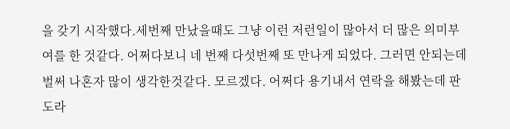을 갖기 시작했다.세번째 만났을때도 그냥 이런 저런일이 많아서 더 많은 의미부여를 한 것같다. 어쩌다보니 네 번째 다섯번째 또 만나게 되었다. 그러면 안되는데 벌써 나혼자 많이 생각한것같다. 모르겠다. 어쩌다 용기내서 연락을 해봤는데 판도라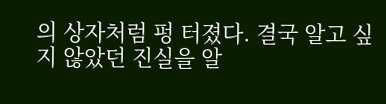의 상자처럼 펑 터졌다. 결국 알고 싶지 않았던 진실을 알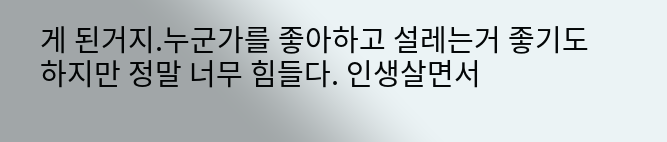게 된거지.누군가를 좋아하고 설레는거 좋기도 하지만 정말 너무 힘들다. 인생살면서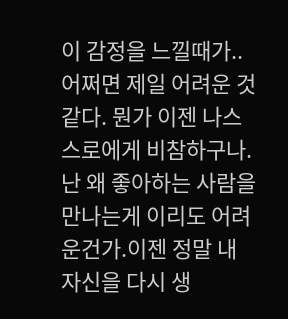이 감정을 느낄때가..어쩌면 제일 어려운 것 같다. 뭔가 이젠 나스스로에게 비참하구나.난 왜 좋아하는 사람을 만나는게 이리도 어려운건가.이젠 정말 내 자신을 다시 생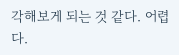각해보게 되는 것 같다. 어렵다.